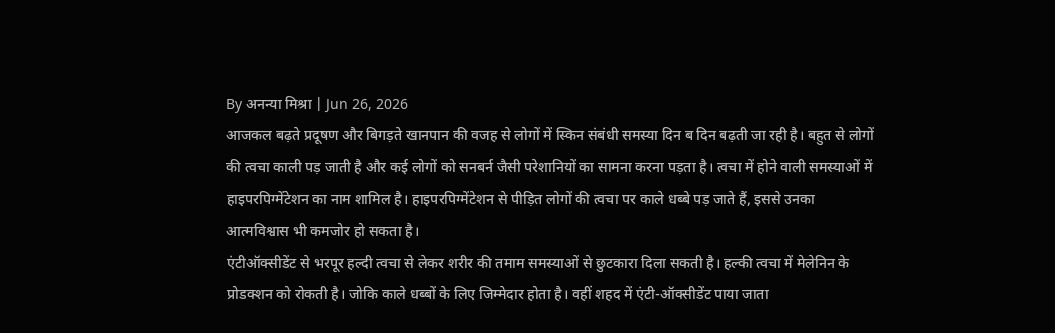By अनन्या मिश्रा | Jun 26, 2026
आजकल बढ़ते प्रदूषण और बिगड़ते खानपान की वजह से लोगों में स्किन संबंधी समस्या दिन ब दिन बढ़ती जा रही है। बहुत से लोगों की त्वचा काली पड़ जाती है और कई लोगों को सनबर्न जैसी परेशानियों का सामना करना पड़ता है। त्वचा में होने वाली समस्याओं में हाइपरपिग्मेंटेशन का नाम शामिल है। हाइपरपिग्मेंटेशन से पीड़ित लोगों की त्वचा पर काले धब्बे पड़ जाते हैं, इससे उनका आत्मविश्वास भी कमजोर हो सकता है।
एंटीऑक्सीडेंट से भरपूर हल्दी त्वचा से लेकर शरीर की तमाम समस्याओं से छुटकारा दिला सकती है। हल्की त्वचा में मेलेनिन के प्रोडक्शन को रोकती है। जोकि काले धब्बों के लिए जिम्मेदार होता है। वहीं शहद में एंटी-ऑक्सीडेंट पाया जाता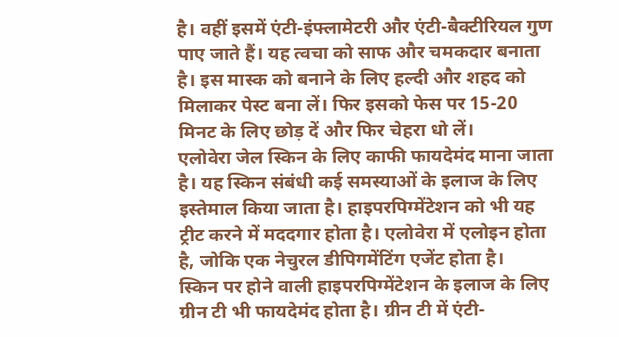है। वहीं इसमें एंटी-इंफ्लामेटरी और एंटी-बैक्टीरियल गुण पाए जाते हैं। यह त्वचा को साफ और चमकदार बनाता है। इस मास्क को बनाने के लिए हल्दी और शहद को मिलाकर पेस्ट बना लें। फिर इसको फेस पर 15-20 मिनट के लिए छोड़ दें और फिर चेहरा धो लें।
एलोवेरा जेल स्किन के लिए काफी फायदेमंद माना जाता है। यह स्किन संबंधी कई समस्याओं के इलाज के लिए इस्तेमाल किया जाता है। हाइपरपिग्मेंटेशन को भी यह ट्रीट करने में मददगार होता है। एलोवेरा में एलोइन होता है, जोकि एक नेचुरल डीपिगमेंटिंग एजेंट होता है।
स्किन पर होने वाली हाइपरपिग्मेंटेशन के इलाज के लिए ग्रीन टी भी फायदेमंद होता है। ग्रीन टी में एंटी-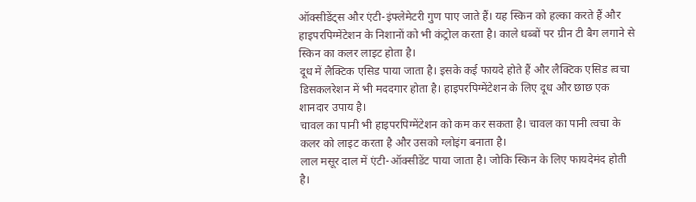ऑक्सीडेंट्स और एंटी-इंफ्लेमेटरी गुण पाए जाते हैं। यह स्किन को हल्का करते हैं और हाइपरपिग्मेंटेशन के निशानों को भी कंट्रोल करता है। काले धब्बों पर ग्रीन टी बैग लगाने से स्किन का कलर लाइट होता है।
दूध में लैक्टिक एसिड पाया जाता है। इसके कई फायदे होते हैं और लैक्टिक एसिड त्वचा डिसकलरेशन में भी मददगार होता है। हाइपरपिग्मेंटेशन के लिए दूध और छाछ एक शानदार उपाय है।
चावल का पानी भी हाइपरपिग्मेंटेशन को कम कर सकता है। चावल का पानी त्वचा के कलर को लाइट करता है और उसको ग्लोइंग बनाता है।
लाल मसूर दाल में एंटी-ऑक्सीडेंट पाया जाता है। जोकि स्किन के लिए फायदेमंद होती है।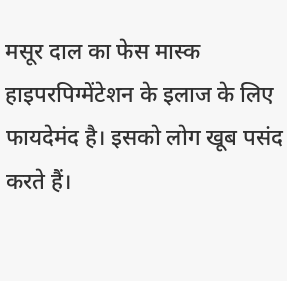मसूर दाल का फेस मास्क हाइपरपिग्मेंटेशन के इलाज के लिए फायदेमंद है। इसको लोग खूब पसंद करते हैं।